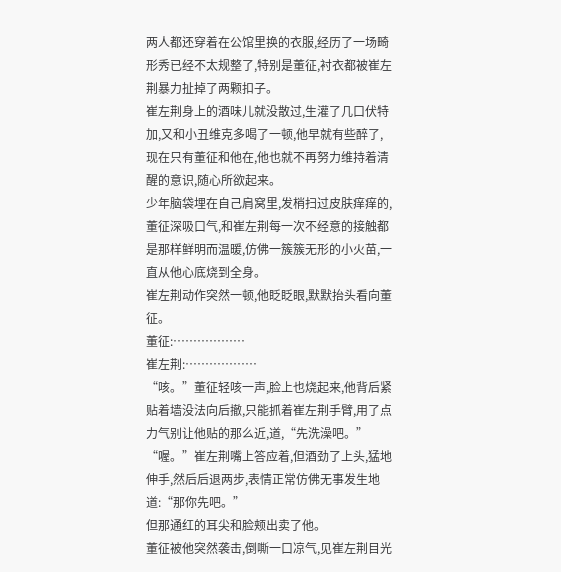两人都还穿着在公馆里换的衣服,经历了一场畸形秀已经不太规整了,特别是董征,衬衣都被崔左荆暴力扯掉了两颗扣子。
崔左荆身上的酒味儿就没散过,生灌了几口伏特加,又和小丑维克多喝了一顿,他早就有些醉了,现在只有董征和他在,他也就不再努力维持着清醒的意识,随心所欲起来。
少年脑袋埋在自己肩窝里,发梢扫过皮肤痒痒的,董征深吸口气,和崔左荆每一次不经意的接触都是那样鲜明而温暖,仿佛一簇簇无形的小火苗,一直从他心底烧到全身。
崔左荆动作突然一顿,他眨眨眼,默默抬头看向董征。
董征:………………
崔左荆:………………
“咳。”董征轻咳一声,脸上也烧起来,他背后紧贴着墙没法向后撤,只能抓着崔左荆手臂,用了点力气别让他贴的那么近,道,“先洗澡吧。”
“喔。”崔左荆嘴上答应着,但酒劲了上头,猛地伸手,然后后退两步,表情正常仿佛无事发生地道:“那你先吧。”
但那通红的耳尖和脸颊出卖了他。
董征被他突然袭击,倒嘶一口凉气,见崔左荆目光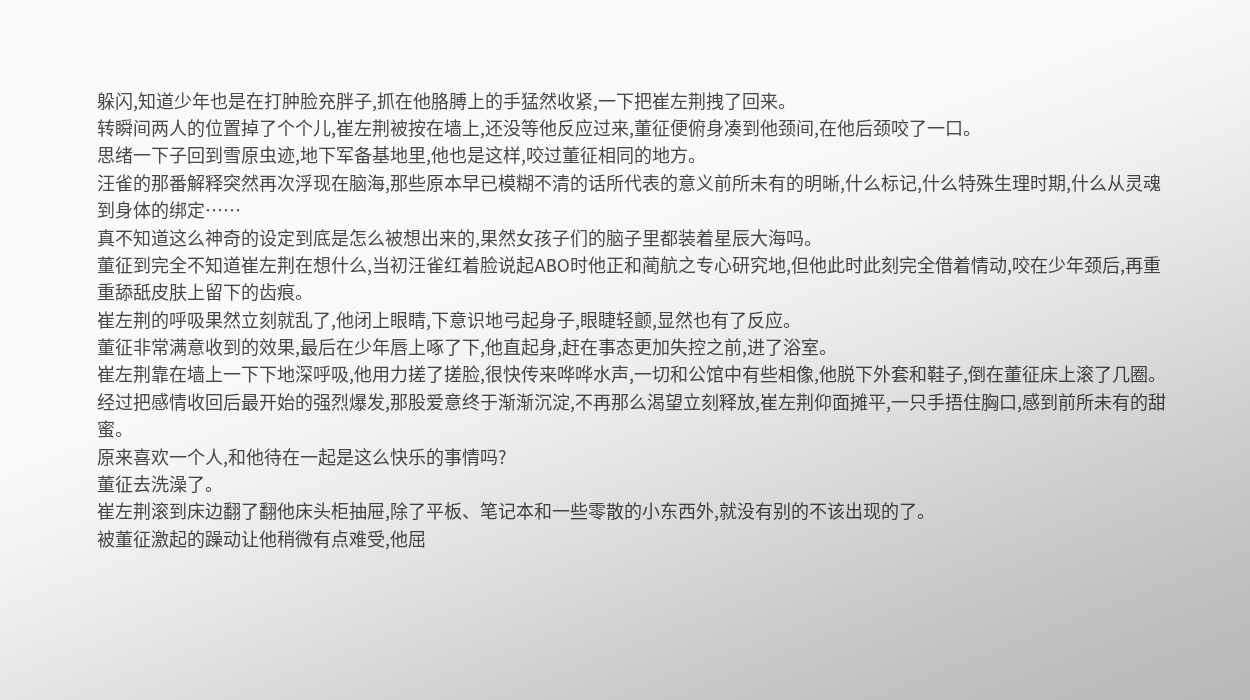躲闪,知道少年也是在打肿脸充胖子,抓在他胳膊上的手猛然收紧,一下把崔左荆拽了回来。
转瞬间两人的位置掉了个个儿,崔左荆被按在墙上,还没等他反应过来,董征便俯身凑到他颈间,在他后颈咬了一口。
思绪一下子回到雪原虫迹,地下军备基地里,他也是这样,咬过董征相同的地方。
汪雀的那番解释突然再次浮现在脑海,那些原本早已模糊不清的话所代表的意义前所未有的明晰,什么标记,什么特殊生理时期,什么从灵魂到身体的绑定……
真不知道这么神奇的设定到底是怎么被想出来的,果然女孩子们的脑子里都装着星辰大海吗。
董征到完全不知道崔左荆在想什么,当初汪雀红着脸说起ABO时他正和蔺航之专心研究地,但他此时此刻完全借着情动,咬在少年颈后,再重重舔舐皮肤上留下的齿痕。
崔左荆的呼吸果然立刻就乱了,他闭上眼睛,下意识地弓起身子,眼睫轻颤,显然也有了反应。
董征非常满意收到的效果,最后在少年唇上啄了下,他直起身,赶在事态更加失控之前,进了浴室。
崔左荆靠在墙上一下下地深呼吸,他用力搓了搓脸,很快传来哗哗水声,一切和公馆中有些相像,他脱下外套和鞋子,倒在董征床上滚了几圈。
经过把感情收回后最开始的强烈爆发,那股爱意终于渐渐沉淀,不再那么渴望立刻释放,崔左荆仰面摊平,一只手捂住胸口,感到前所未有的甜蜜。
原来喜欢一个人,和他待在一起是这么快乐的事情吗?
董征去洗澡了。
崔左荆滚到床边翻了翻他床头柜抽屉,除了平板、笔记本和一些零散的小东西外,就没有别的不该出现的了。
被董征激起的躁动让他稍微有点难受,他屈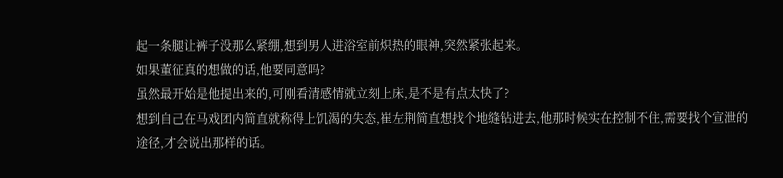起一条腿让裤子没那么紧绷,想到男人进浴室前炽热的眼神,突然紧张起来。
如果董征真的想做的话,他要同意吗?
虽然最开始是他提出来的,可刚看清感情就立刻上床,是不是有点太快了?
想到自己在马戏团内简直就称得上饥渴的失态,崔左荆简直想找个地缝钻进去,他那时候实在控制不住,需要找个宣泄的途径,才会说出那样的话。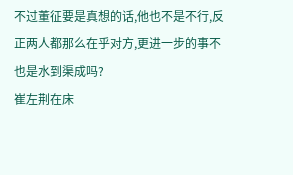不过董征要是真想的话,他也不是不行,反正两人都那么在乎对方,更进一步的事不也是水到渠成吗?
崔左荆在床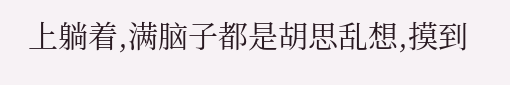上躺着,满脑子都是胡思乱想,摸到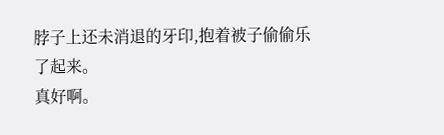脖子上还未消退的牙印,抱着被子偷偷乐了起来。
真好啊。